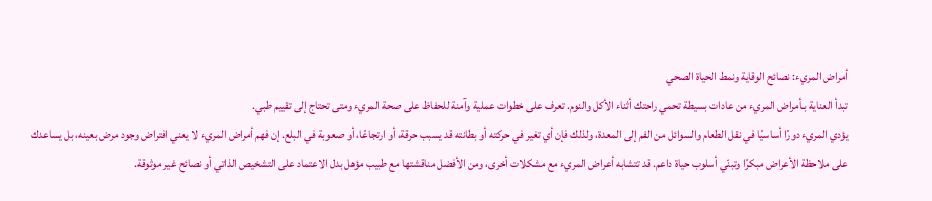أمراض المريء: نصائح الوقاية ونمط الحياة الصحي
تبدأ العناية بـأمراض المريء من عادات بسيطة تحمي راحتك أثناء الأكل والنوم. تعرف على خطوات عملية وآمنة للحفاظ على صحة المريء ومتى تحتاج إلى تقييم طبي.
يؤدي المريء دورًا أساسيًا في نقل الطعام والسوائل من الفم إلى المعدة، ولذلك فإن أي تغير في حركته أو بطانته قد يسبب حرقة، أو ارتجاعًا، أو صعوبة في البلع. إن فهم أمراض المريء لا يعني افتراض وجود مرض بعينه، بل يساعدك على ملاحظة الأعراض مبكرًا وتبنّي أسلوب حياة داعم. قد تتشابه أعراض المريء مع مشكلات أخرى، ومن الأفضل مناقشتها مع طبيب مؤهل بدل الاعتماد على التشخيص الذاتي أو نصائح غير موثوقة.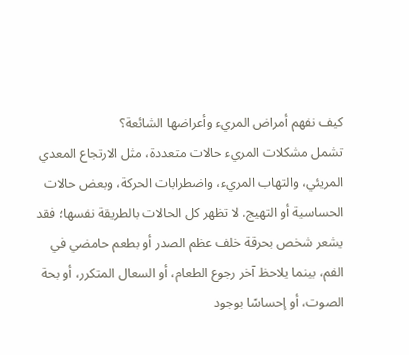كيف نفهم أمراض المريء وأعراضها الشائعة؟
تشمل مشكلات المريء حالات متعددة، مثل الارتجاع المعدي المريئي، والتهاب المريء، واضطرابات الحركة، وبعض حالات الحساسية أو التهيج. لا تظهر كل الحالات بالطريقة نفسها؛ فقد يشعر شخص بحرقة خلف عظم الصدر أو بطعم حامضي في الفم، بينما يلاحظ آخر رجوع الطعام، أو السعال المتكرر، أو بحة الصوت، أو إحساسًا بوجود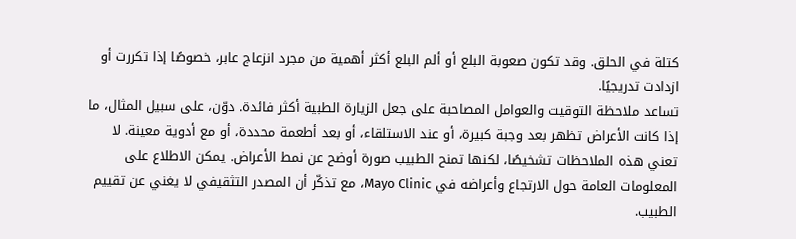كتلة في الحلق. وقد تكون صعوبة البلع أو ألم البلع أكثر أهمية من مجرد انزعاج عابر، خصوصًا إذا تكررت أو ازدادت تدريجيًا.
تساعد ملاحظة التوقيت والعوامل المصاحبة على جعل الزيارة الطبية أكثر فائدة. دوّن، على سبيل المثال، ما إذا كانت الأعراض تظهر بعد وجبة كبيرة، أو عند الاستلقاء، أو بعد أطعمة محددة، أو مع أدوية معينة. لا تعني هذه الملاحظات تشخيصًا، لكنها تمنح الطبيب صورة أوضح عن نمط الأعراض. يمكن الاطلاع على المعلومات العامة حول الارتجاع وأعراضه في Mayo Clinic، مع تذكّر أن المصدر التثقيفي لا يغني عن تقييم الطبيب.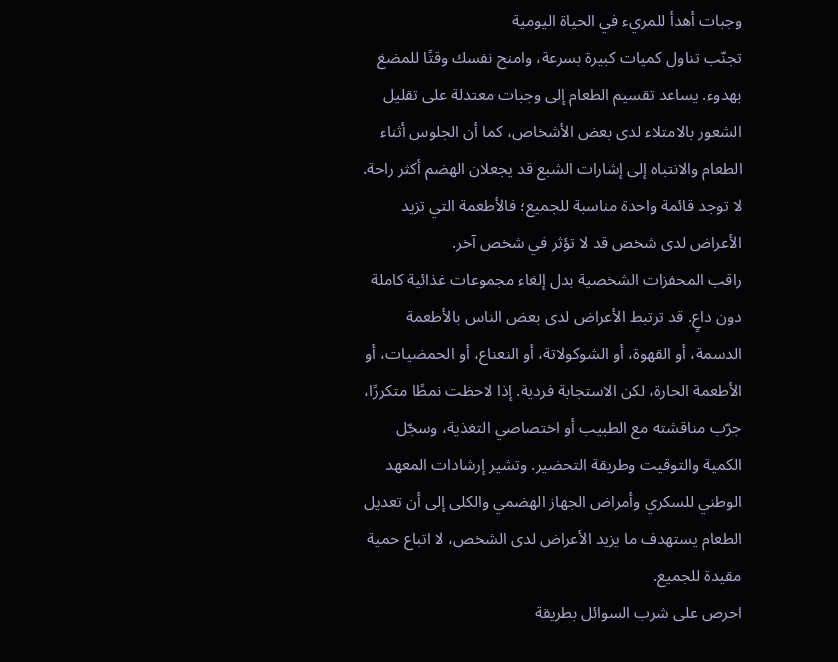وجبات أهدأ للمريء في الحياة اليومية
تجنّب تناول كميات كبيرة بسرعة، وامنح نفسك وقتًا للمضغ بهدوء. يساعد تقسيم الطعام إلى وجبات معتدلة على تقليل الشعور بالامتلاء لدى بعض الأشخاص، كما أن الجلوس أثناء الطعام والانتباه إلى إشارات الشبع قد يجعلان الهضم أكثر راحة. لا توجد قائمة واحدة مناسبة للجميع؛ فالأطعمة التي تزيد الأعراض لدى شخص قد لا تؤثر في شخص آخر.
راقب المحفزات الشخصية بدل إلغاء مجموعات غذائية كاملة دون داعٍ. قد ترتبط الأعراض لدى بعض الناس بالأطعمة الدسمة، أو القهوة، أو الشوكولاتة، أو النعناع، أو الحمضيات، أو الأطعمة الحارة، لكن الاستجابة فردية. إذا لاحظت نمطًا متكررًا، جرّب مناقشته مع الطبيب أو اختصاصي التغذية، وسجّل الكمية والتوقيت وطريقة التحضير. وتشير إرشادات المعهد الوطني للسكري وأمراض الجهاز الهضمي والكلى إلى أن تعديل الطعام يستهدف ما يزيد الأعراض لدى الشخص، لا اتباع حمية مقيدة للجميع.
احرص على شرب السوائل بطريقة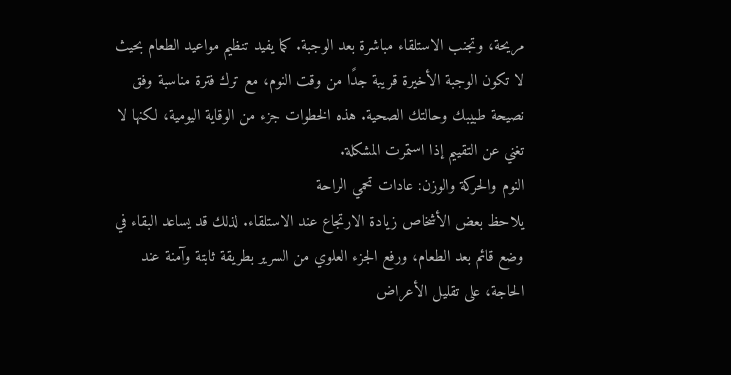مريحة، وتجنب الاستلقاء مباشرة بعد الوجبة. كما يفيد تنظيم مواعيد الطعام بحيث لا تكون الوجبة الأخيرة قريبة جدًا من وقت النوم، مع ترك فترة مناسبة وفق نصيحة طبيبك وحالتك الصحية. هذه الخطوات جزء من الوقاية اليومية، لكنها لا تغني عن التقييم إذا استمرت المشكلة.
النوم والحركة والوزن: عادات تحمي الراحة
يلاحظ بعض الأشخاص زيادة الارتجاع عند الاستلقاء. لذلك قد يساعد البقاء في وضع قائم بعد الطعام، ورفع الجزء العلوي من السرير بطريقة ثابتة وآمنة عند الحاجة، على تقليل الأعراض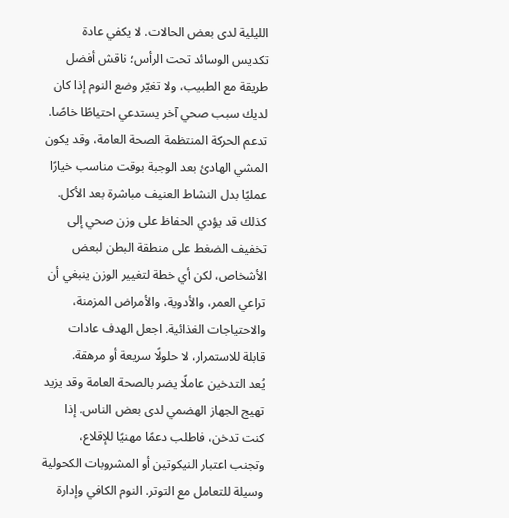الليلية لدى بعض الحالات. لا يكفي عادة تكديس الوسائد تحت الرأس؛ ناقش أفضل طريقة مع الطبيب، ولا تغيّر وضع النوم إذا كان لديك سبب صحي آخر يستدعي احتياطًا خاصًا.
تدعم الحركة المنتظمة الصحة العامة، وقد يكون المشي الهادئ بعد الوجبة بوقت مناسب خيارًا عمليًا بدل النشاط العنيف مباشرة بعد الأكل. كذلك قد يؤدي الحفاظ على وزن صحي إلى تخفيف الضغط على منطقة البطن لبعض الأشخاص، لكن أي خطة لتغيير الوزن ينبغي أن تراعي العمر، والأدوية، والأمراض المزمنة، والاحتياجات الغذائية. اجعل الهدف عادات قابلة للاستمرار، لا حلولًا سريعة أو مرهقة.
يُعد التدخين عاملًا يضر بالصحة العامة وقد يزيد تهيج الجهاز الهضمي لدى بعض الناس. إذا كنت تدخن، فاطلب دعمًا مهنيًا للإقلاع، وتجنب اعتبار النيكوتين أو المشروبات الكحولية وسيلة للتعامل مع التوتر. النوم الكافي وإدارة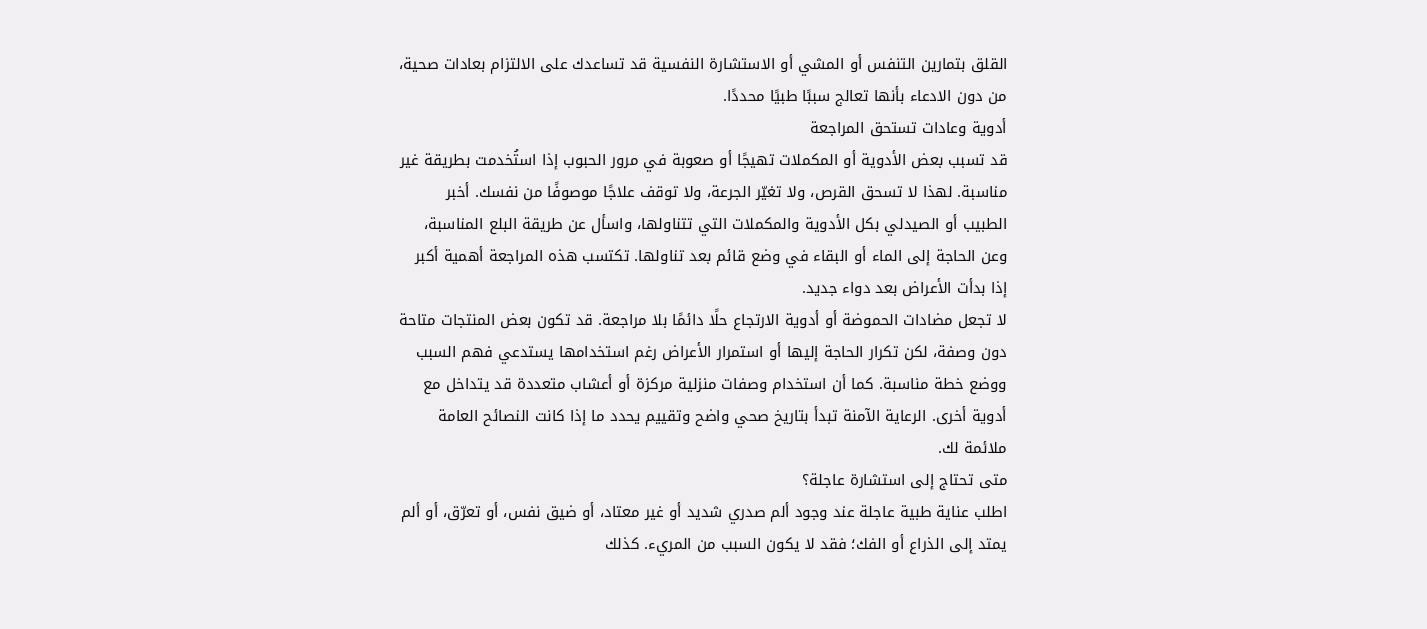القلق بتمارين التنفس أو المشي أو الاستشارة النفسية قد تساعدك على الالتزام بعادات صحية، من دون الادعاء بأنها تعالج سببًا طبيًا محددًا.
أدوية وعادات تستحق المراجعة
قد تسبب بعض الأدوية أو المكملات تهيجًا أو صعوبة في مرور الحبوب إذا استُخدمت بطريقة غير مناسبة. لهذا لا تسحق القرص، ولا تغيّر الجرعة، ولا توقف علاجًا موصوفًا من نفسك. أخبر الطبيب أو الصيدلي بكل الأدوية والمكملات التي تتناولها، واسأل عن طريقة البلع المناسبة، وعن الحاجة إلى الماء أو البقاء في وضع قائم بعد تناولها. تكتسب هذه المراجعة أهمية أكبر إذا بدأت الأعراض بعد دواء جديد.
لا تجعل مضادات الحموضة أو أدوية الارتجاع حلًا دائمًا بلا مراجعة. قد تكون بعض المنتجات متاحة دون وصفة، لكن تكرار الحاجة إليها أو استمرار الأعراض رغم استخدامها يستدعي فهم السبب ووضع خطة مناسبة. كما أن استخدام وصفات منزلية مركزة أو أعشاب متعددة قد يتداخل مع أدوية أخرى. الرعاية الآمنة تبدأ بتاريخ صحي واضح وتقييم يحدد ما إذا كانت النصائح العامة ملائمة لك.
متى تحتاج إلى استشارة عاجلة؟
اطلب عناية طبية عاجلة عند وجود ألم صدري شديد أو غير معتاد، أو ضيق نفس، أو تعرّق، أو ألم يمتد إلى الذراع أو الفك؛ فقد لا يكون السبب من المريء. كذلك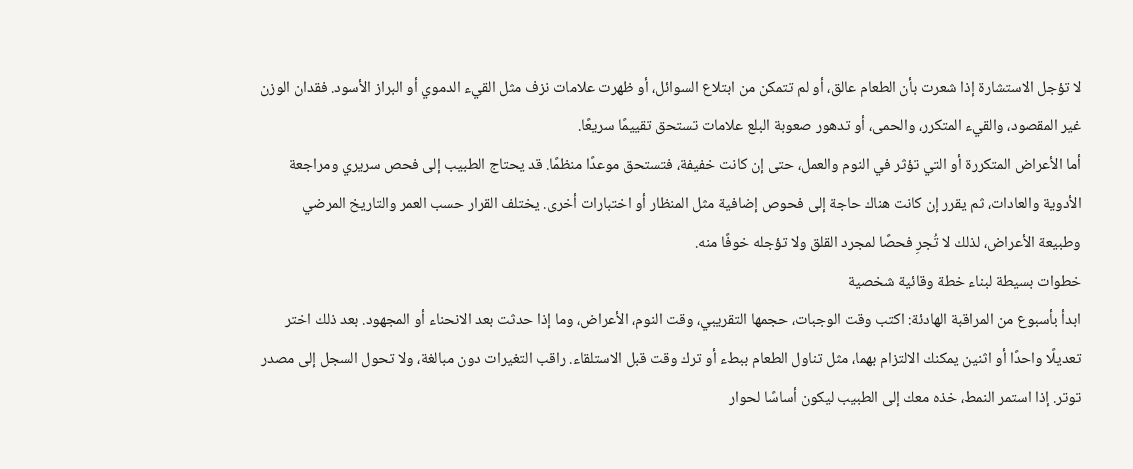لا تؤجل الاستشارة إذا شعرت بأن الطعام عالق، أو لم تتمكن من ابتلاع السوائل، أو ظهرت علامات نزف مثل القيء الدموي أو البراز الأسود. فقدان الوزن غير المقصود، والقيء المتكرر، والحمى، أو تدهور صعوبة البلع علامات تستحق تقييمًا سريعًا.
أما الأعراض المتكررة أو التي تؤثر في النوم والعمل، حتى إن كانت خفيفة، فتستحق موعدًا منظمًا. قد يحتاج الطبيب إلى فحص سريري ومراجعة الأدوية والعادات، ثم يقرر إن كانت هناك حاجة إلى فحوص إضافية مثل المنظار أو اختبارات أخرى. يختلف القرار حسب العمر والتاريخ المرضي وطبيعة الأعراض، لذلك لا تُجرِ فحصًا لمجرد القلق ولا تؤجله خوفًا منه.
خطوات بسيطة لبناء خطة وقائية شخصية
ابدأ بأسبوع من المراقبة الهادئة: اكتب وقت الوجبات، حجمها التقريبي، وقت النوم، الأعراض، وما إذا حدثت بعد الانحناء أو المجهود. بعد ذلك اختر تعديلًا واحدًا أو اثنين يمكنك الالتزام بهما، مثل تناول الطعام ببطء أو ترك وقت قبل الاستلقاء. راقب التغيرات دون مبالغة، ولا تحول السجل إلى مصدر توتر. إذا استمر النمط، خذه معك إلى الطبيب ليكون أساسًا لحوار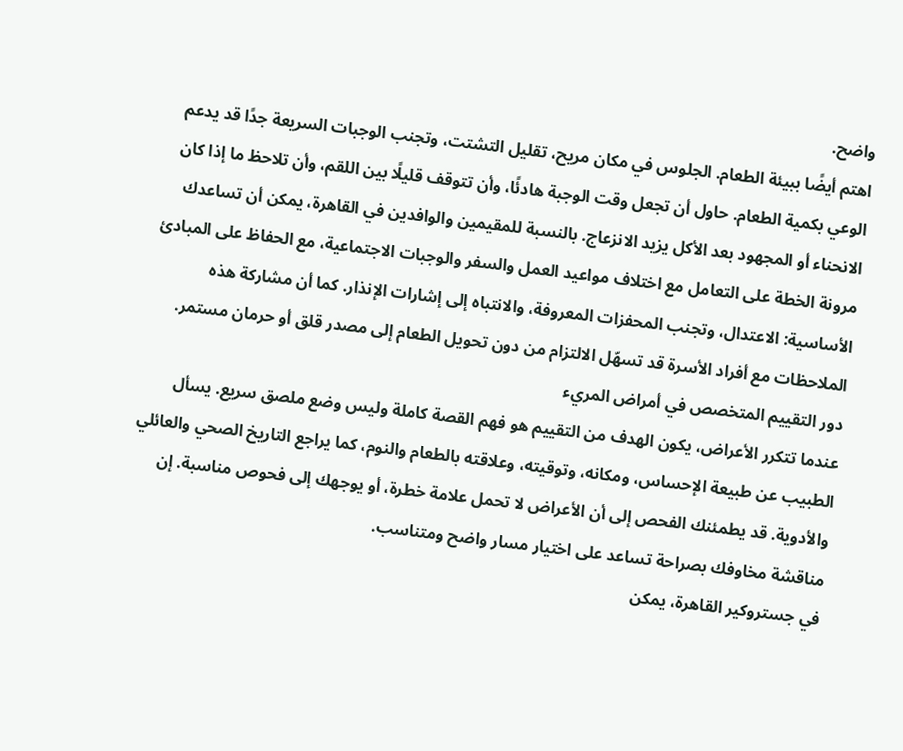واضح.
اهتم أيضًا ببيئة الطعام. الجلوس في مكان مريح، تقليل التشتت، وتجنب الوجبات السريعة جدًا قد يدعم الوعي بكمية الطعام. حاول أن تجعل وقت الوجبة هادئًا، وأن تتوقف قليلًا بين اللقم، وأن تلاحظ ما إذا كان الانحناء أو المجهود بعد الأكل يزيد الانزعاج. بالنسبة للمقيمين والوافدين في القاهرة، يمكن أن تساعدك مرونة الخطة على التعامل مع اختلاف مواعيد العمل والسفر والوجبات الاجتماعية، مع الحفاظ على المبادئ الأساسية: الاعتدال، وتجنب المحفزات المعروفة، والانتباه إلى إشارات الإنذار. كما أن مشاركة هذه الملاحظات مع أفراد الأسرة قد تسهّل الالتزام من دون تحويل الطعام إلى مصدر قلق أو حرمان مستمر.
دور التقييم المتخصص في أمراض المريء
عندما تتكرر الأعراض، يكون الهدف من التقييم هو فهم القصة كاملة وليس وضع ملصق سريع. يسأل الطبيب عن طبيعة الإحساس، ومكانه، وتوقيته، وعلاقته بالطعام والنوم، كما يراجع التاريخ الصحي والعائلي والأدوية. قد يطمئنك الفحص إلى أن الأعراض لا تحمل علامة خطرة، أو يوجهك إلى فحوص مناسبة. إن مناقشة مخاوفك بصراحة تساعد على اختيار مسار واضح ومتناسب.
في جستروكير القاهرة، يمكن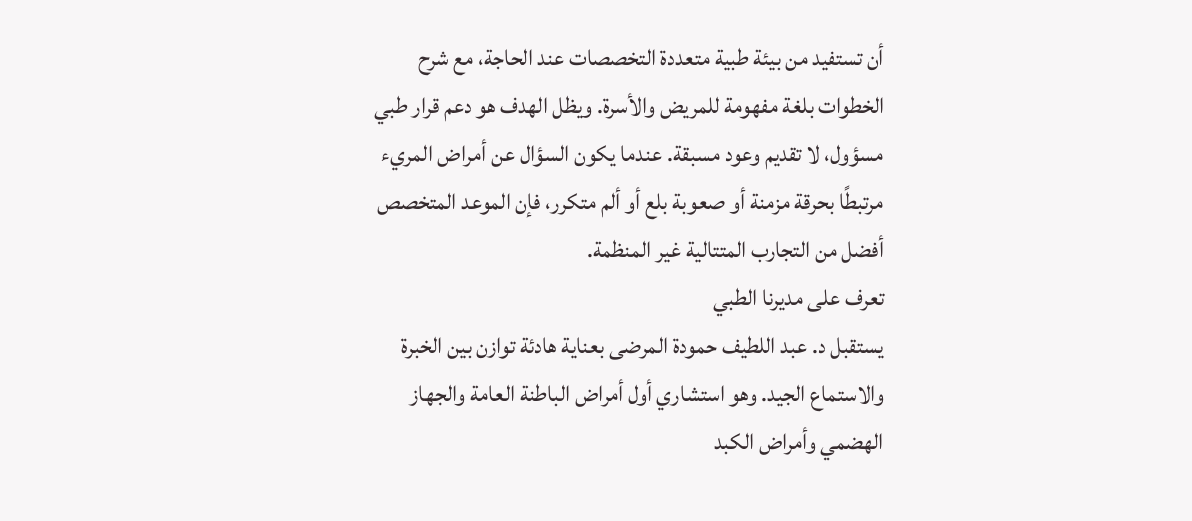أن تستفيد من بيئة طبية متعددة التخصصات عند الحاجة، مع شرح الخطوات بلغة مفهومة للمريض والأسرة. ويظل الهدف هو دعم قرار طبي مسؤول، لا تقديم وعود مسبقة. عندما يكون السؤال عن أمراض المريء مرتبطًا بحرقة مزمنة أو صعوبة بلع أو ألم متكرر، فإن الموعد المتخصص أفضل من التجارب المتتالية غير المنظمة.
تعرف على مديرنا الطبي
يستقبل د. عبد اللطيف حمودة المرضى بعناية هادئة توازن بين الخبرة والاستماع الجيد. وهو استشاري أول أمراض الباطنة العامة والجهاز الهضمي وأمراض الكبد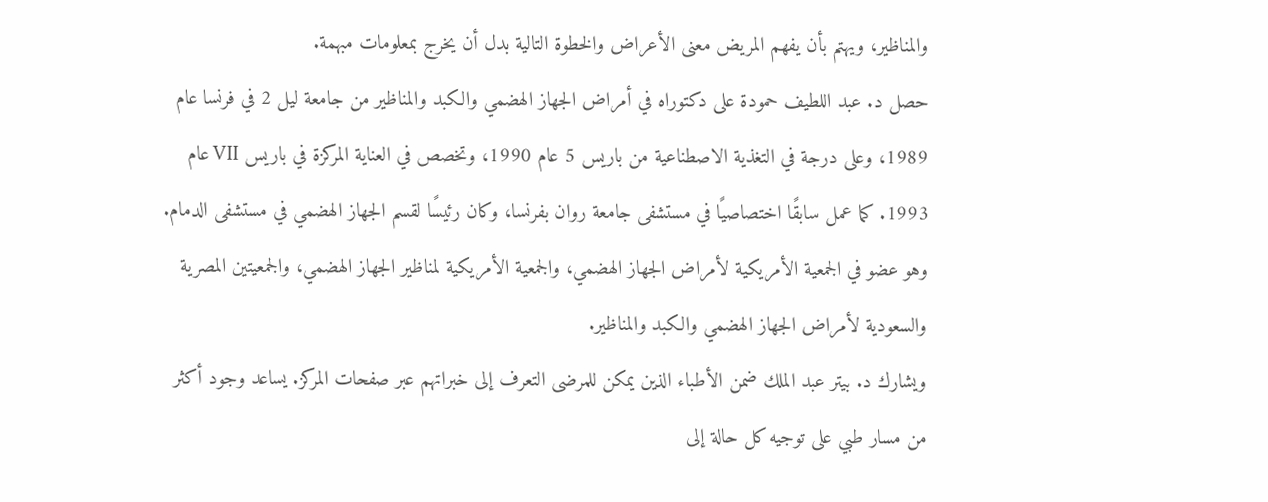والمناظير، ويهتم بأن يفهم المريض معنى الأعراض والخطوة التالية بدل أن يخرج بمعلومات مبهمة.
حصل د. عبد اللطيف حمودة على دكتوراه في أمراض الجهاز الهضمي والكبد والمناظير من جامعة ليل 2 في فرنسا عام 1989، وعلى درجة في التغذية الاصطناعية من باريس 5 عام 1990، وتخصص في العناية المركزة في باريس VII عام 1993. كما عمل سابقًا اختصاصيًا في مستشفى جامعة روان بفرنسا، وكان رئيسًا لقسم الجهاز الهضمي في مستشفى الدمام. وهو عضو في الجمعية الأمريكية لأمراض الجهاز الهضمي، والجمعية الأمريكية لمناظير الجهاز الهضمي، والجمعيتين المصرية والسعودية لأمراض الجهاز الهضمي والكبد والمناظير.
ويشارك د. بيتر عبد الملك ضمن الأطباء الذين يمكن للمرضى التعرف إلى خبراتهم عبر صفحات المركز. يساعد وجود أكثر من مسار طبي على توجيه كل حالة إلى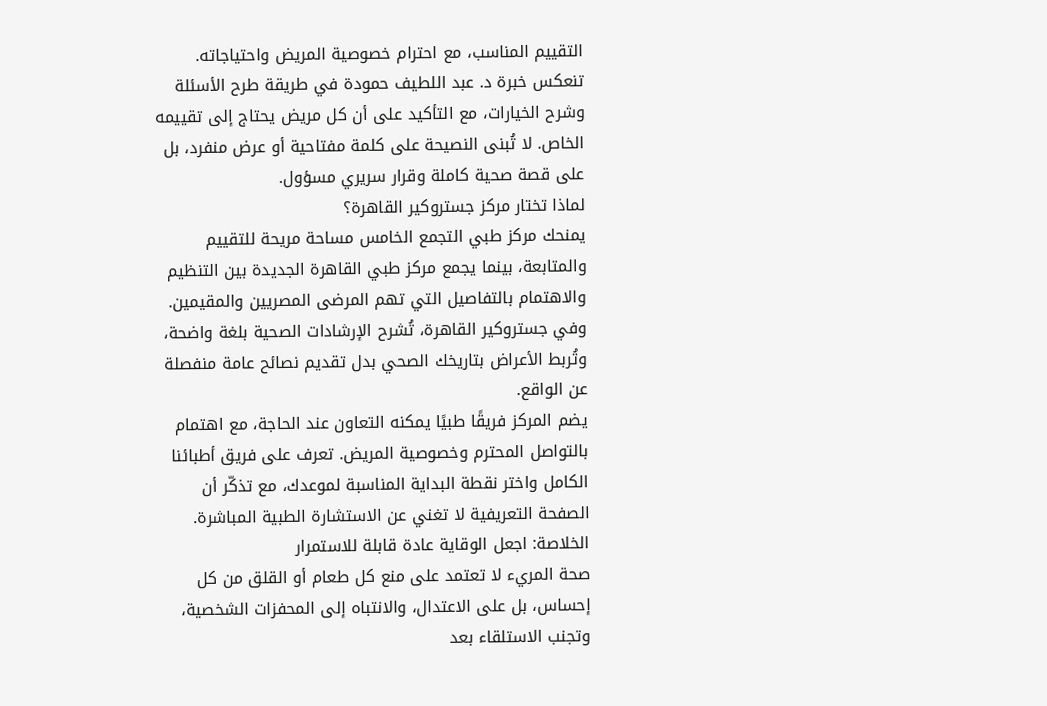التقييم المناسب، مع احترام خصوصية المريض واحتياجاته.
تنعكس خبرة د. عبد اللطيف حمودة في طريقة طرح الأسئلة وشرح الخيارات، مع التأكيد على أن كل مريض يحتاج إلى تقييمه الخاص. لا تُبنى النصيحة على كلمة مفتاحية أو عرض منفرد، بل على قصة صحية كاملة وقرار سريري مسؤول.
لماذا تختار مركز جستروكير القاهرة؟
يمنحك مركز طبي التجمع الخامس مساحة مريحة للتقييم والمتابعة، بينما يجمع مركز طبي القاهرة الجديدة بين التنظيم والاهتمام بالتفاصيل التي تهم المرضى المصريين والمقيمين. وفي جستروكير القاهرة، تُشرح الإرشادات الصحية بلغة واضحة، وتُربط الأعراض بتاريخك الصحي بدل تقديم نصائح عامة منفصلة عن الواقع.
يضم المركز فريقًا طبيًا يمكنه التعاون عند الحاجة، مع اهتمام بالتواصل المحترم وخصوصية المريض. تعرف على فريق أطبائنا الكامل واختر نقطة البداية المناسبة لموعدك، مع تذكّر أن الصفحة التعريفية لا تغني عن الاستشارة الطبية المباشرة.
الخلاصة: اجعل الوقاية عادة قابلة للاستمرار
صحة المريء لا تعتمد على منع كل طعام أو القلق من كل إحساس، بل على الاعتدال، والانتباه إلى المحفزات الشخصية، وتجنب الاستلقاء بعد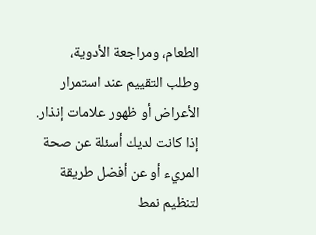الطعام، ومراجعة الأدوية، وطلب التقييم عند استمرار الأعراض أو ظهور علامات إنذار. إذا كانت لديك أسئلة عن صحة المريء أو عن أفضل طريقة لتنظيم نمط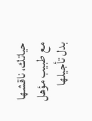حياتك، ناقشها مع طبيب مؤهل بدل تأجيلها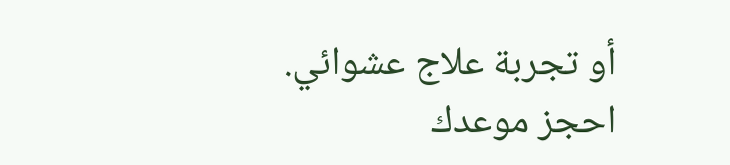أو تجربة علاج عشوائي.
احجز موعدك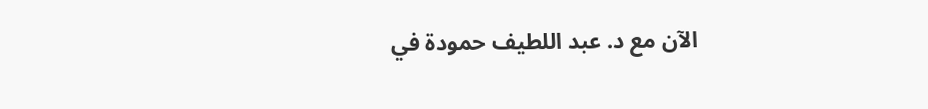الآن مع د. عبد اللطيف حمودة في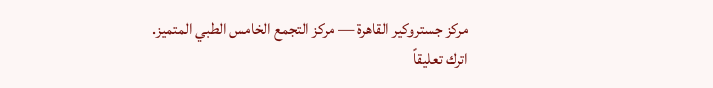مركز جستروكير القاهرة — مركز التجمع الخامس الطبي المتميز.
اترك تعليقاً